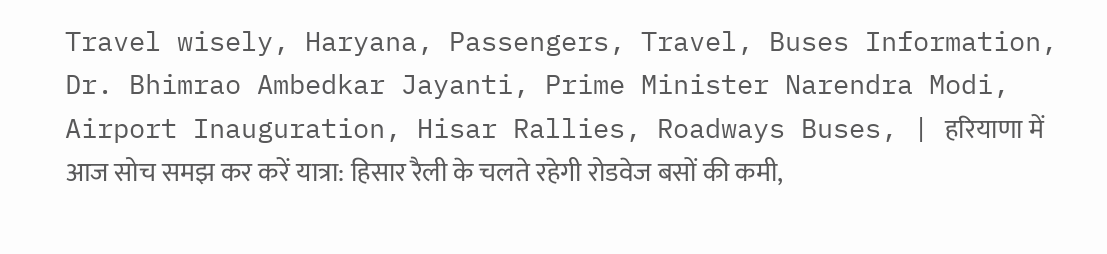Travel wisely, Haryana, Passengers, Travel, Buses Information, Dr. Bhimrao Ambedkar Jayanti, Prime Minister Narendra Modi, Airport Inauguration, Hisar Rallies, Roadways Buses, | हरियाणा में आज सोच समझ कर करें यात्रा: हिसार रैली के चलते रहेगी रोडवेज बसों की कमी,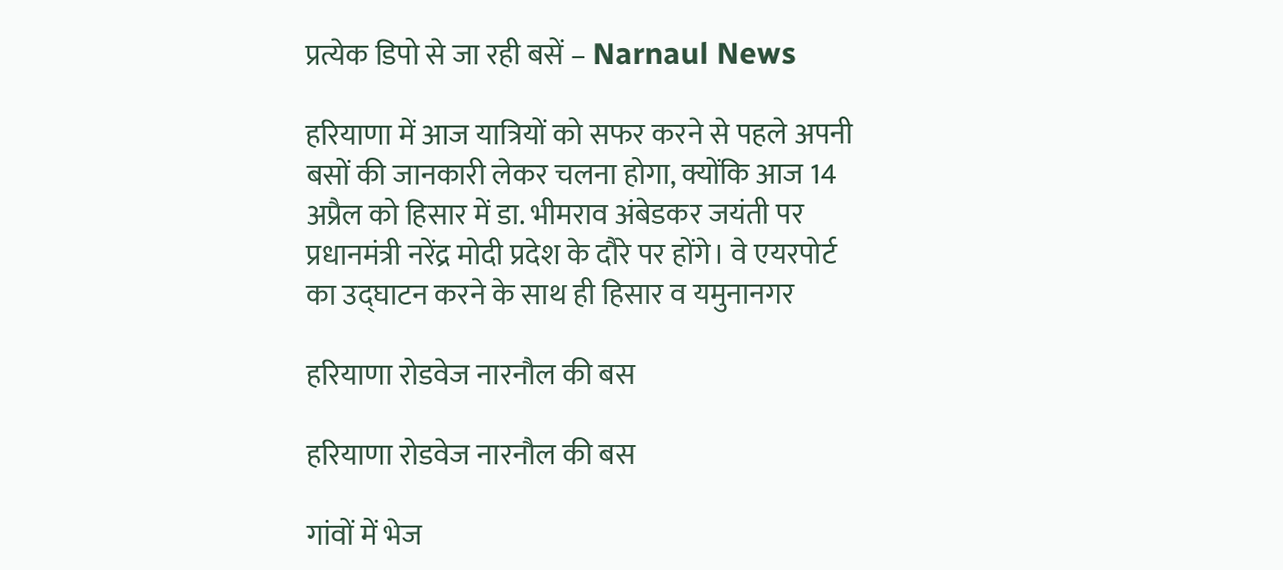प्रत्येक डिपो से जा रही बसें – Narnaul News

हरियाणा में आज यात्रियों को सफर करने से पहले अपनी बसों की जानकारी लेकर चलना होगा, क्योंकि आज 14 अप्रैल को हिसार में डा. भीमराव अंबेडकर जयंती पर प्रधानमंत्री नरेंद्र मोदी प्रदेश के दौरे पर होंगे। वे एयरपोर्ट का उद्घाटन करने के साथ ही हिसार व यमुनानगर

हरियाणा रोडवेज नारनौल की बस

हरियाणा रोडवेज नारनौल की बस

गांवों में भेज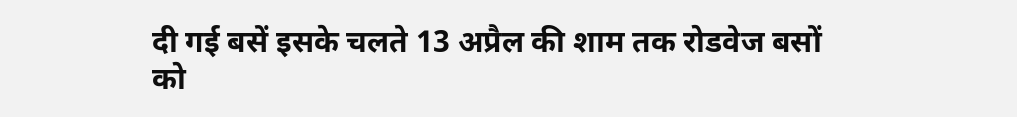दी गई बसें इसके चलते 13 अप्रैल की शाम तक रोडवेज बसों को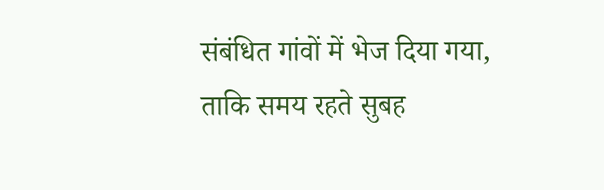संबंधित गांवों में भेज दिया गया, ताकि समय रहते सुबह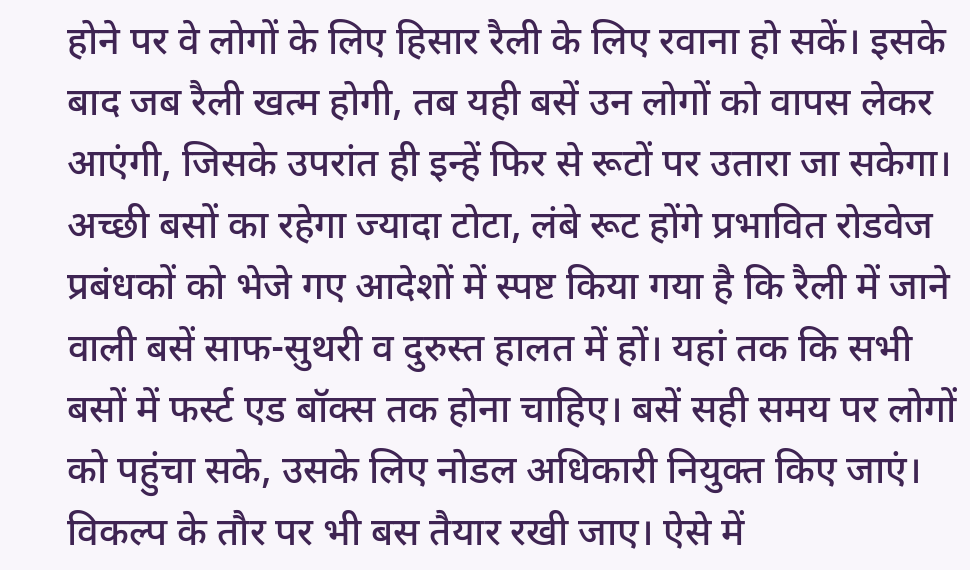होने पर वे लोगों के लिए हिसार रैली के लिए रवाना हो सकें। इसके बाद जब रैली खत्म होगी, तब यही बसें उन लोगों को वापस लेकर आएंगी, जिसके उपरांत ही इन्हें फिर से रूटों पर उतारा जा सकेगा। अच्छी बसों का रहेगा ज्यादा टोटा, लंबे रूट होंगे प्रभावित रोडवेज प्रबंधकों को भेजे गए आदेशों में स्पष्ट किया गया है कि रैली में जाने वाली बसें साफ-सुथरी व दुरुस्त हालत में हों। यहां तक कि सभी बसों में फर्स्ट एड बॉक्स तक होना चाहिए। बसें सही समय पर लोगों को पहुंचा सके, उसके लिए नोडल अधिकारी नियुक्त किए जाएं। विकल्प के तौर पर भी बस तैयार रखी जाए। ऐसे में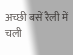अच्छी बसें रैली में चली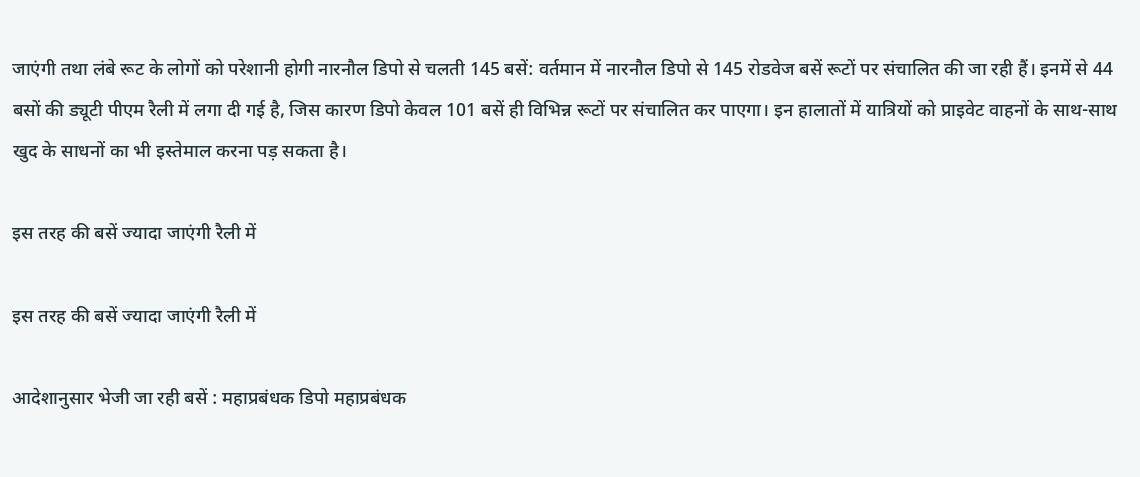जाएंगी तथा लंबे रूट के लोगों को परेशानी होगी नारनौल डिपो से चलती 145 बसें: वर्तमान में नारनौल डिपो से 145 रोडवेज बसें रूटों पर संचालित की जा रही हैं। इनमें से 44 बसों की ड्यूटी पीएम रैली में लगा दी गई है, जिस कारण डिपो केवल 101 बसें ही विभिन्न रूटों पर संचालित कर पाएगा। इन हालातों में यात्रियों को प्राइवेट वाहनों के साथ-साथ खुद के साधनों का भी इस्तेमाल करना पड़ सकता है।

इस तरह की बसें ज्यादा जाएंगी रैली में

इस तरह की बसें ज्यादा जाएंगी रैली में

आदेशानुसार भेजी जा रही बसें : महाप्रबंधक डिपो महाप्रबंधक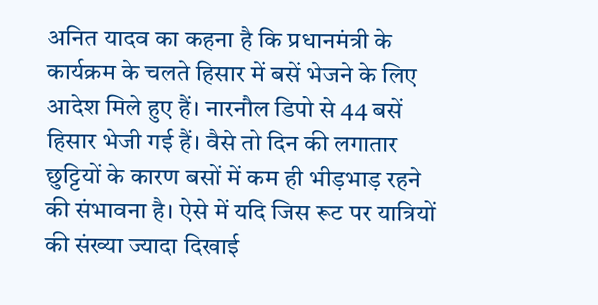अनित यादव का कहना है कि प्रधानमंत्री के कार्यक्रम के चलते हिसार में बसें भेजने के लिए आदेश मिले हुए हैं। नारनौल डिपो से 44 बसें हिसार भेजी गई हैं। वैसे तो दिन की लगातार छुट्टियों के कारण बसों में कम ही भीड़भाड़ रहने की संभावना है। ऐसे में यदि जिस रूट पर यात्रियों की संख्या ज्यादा दिखाई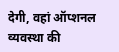देगी, वहां ऑप्शनल व्यवस्था की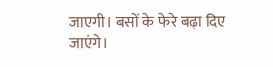जाएगी। बसों के फेरे बढ़ा दिए जाएंगे।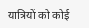यात्रियों को कोई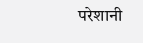परेशानी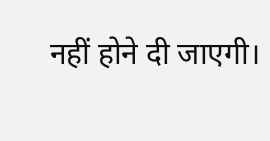नहीं होने दी जाएगी।